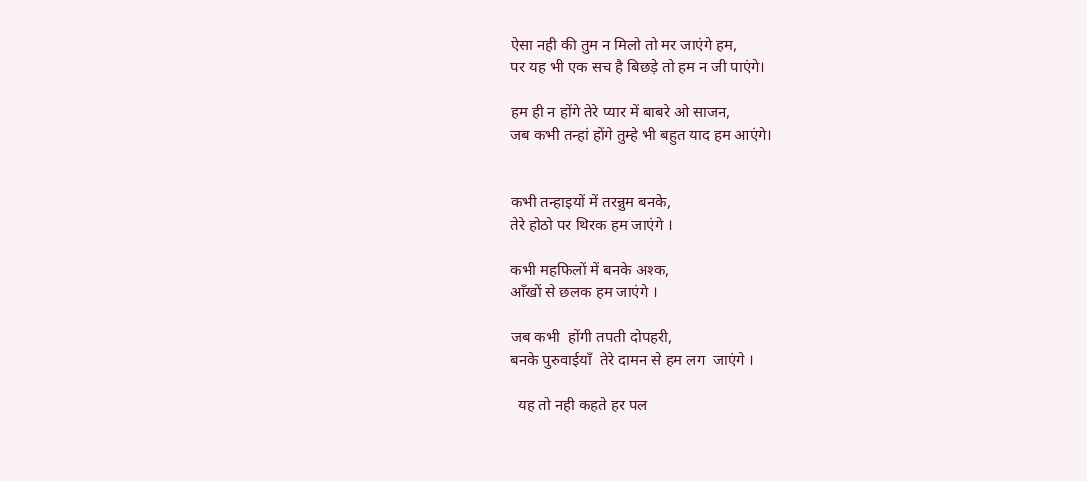ऐसा नही की तुम न मिलो तो मर जाएंगे हम,
पर यह भी एक सच है बिछड़े तो हम न जी पाएंगे।

हम ही न होंगे तेरे प्यार में बाबरे ओ साजन,
जब कभी तन्हां होंगे तुम्हे भी बहुत याद हम आएंगे।


कभी तन्हाइयों में तरन्नुम बनके,
तेरे होठो पर थिरक हम जाएंगे ।

कभी महफिलों में बनके अश्क,
आँखों से छलक हम जाएंगे ।

जब कभी  होंगी तपती दोपहरी,
बनके पुरुवाईयाँ  तेरे दामन से हम लग  जाएंगे ।

  यह तो नही कहते हर पल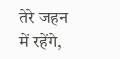तेरे जहन में रहेंगे,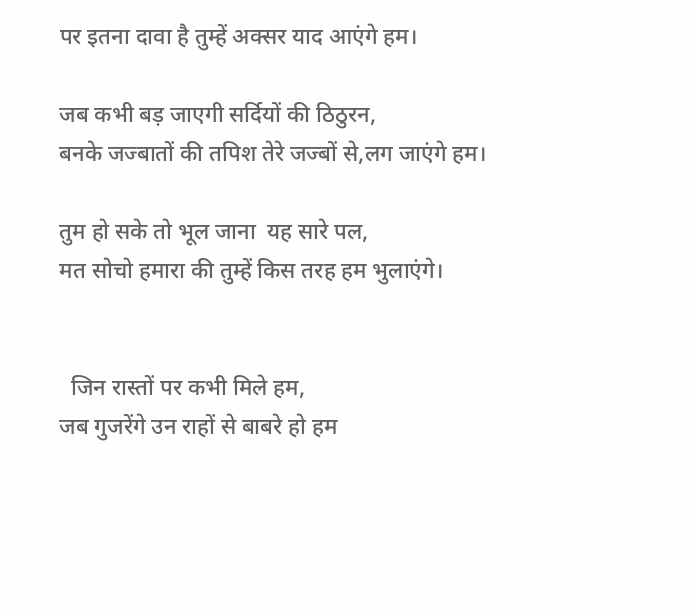पर इतना दावा है तुम्हें अक्सर याद आएंगे हम।

जब कभी बड़ जाएगी सर्दियों की ठिठुरन,
बनके जज्बातों की तपिश तेरे जज्बों से,लग जाएंगे हम।

तुम हो सके तो भूल जाना  यह सारे पल,
मत सोचो हमारा की तुम्हें किस तरह हम भुलाएंगे।


  जिन रास्तों पर कभी मिले हम,
जब गुजरेंगे उन राहों से बाबरे हो हम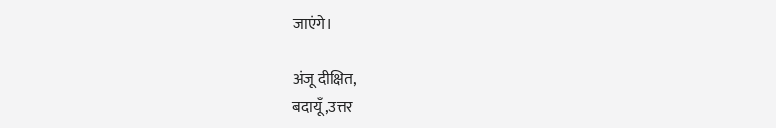जाएंगे।

अंजू दीक्षित,
बदायूँ,उत्तर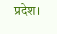प्रदेश।